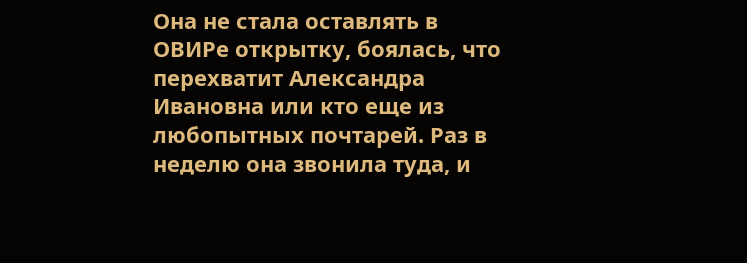Она не стала оставлять в ОВИРе открытку, боялась, что перехватит Александра Ивановна или кто еще из любопытных почтарей. Раз в неделю она звонила туда, и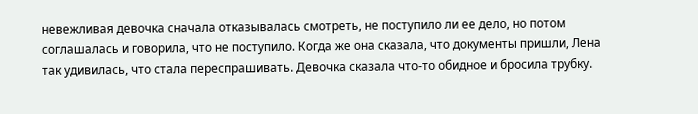невежливая девочка сначала отказывалась смотреть, не поступило ли ее дело, но потом соглашалась и говорила, что не поступило. Когда же она сказала, что документы пришли, Лена так удивилась, что стала переспрашивать. Девочка сказала что-то обидное и бросила трубку.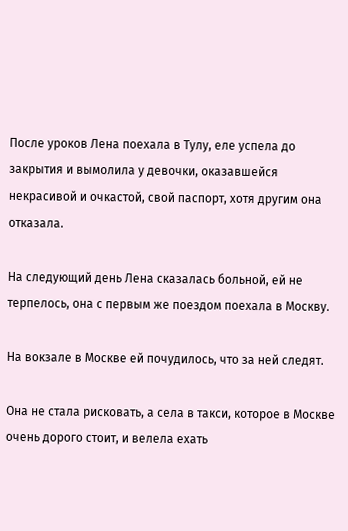После уроков Лена поехала в Тулу, еле успела до закрытия и вымолила у девочки, оказавшейся некрасивой и очкастой, свой паспорт, хотя другим она отказала.

На следующий день Лена сказалась больной, ей не терпелось, она с первым же поездом поехала в Москву.

На вокзале в Москве ей почудилось, что за ней следят.

Она не стала рисковать, а села в такси, которое в Москве очень дорого стоит, и велела ехать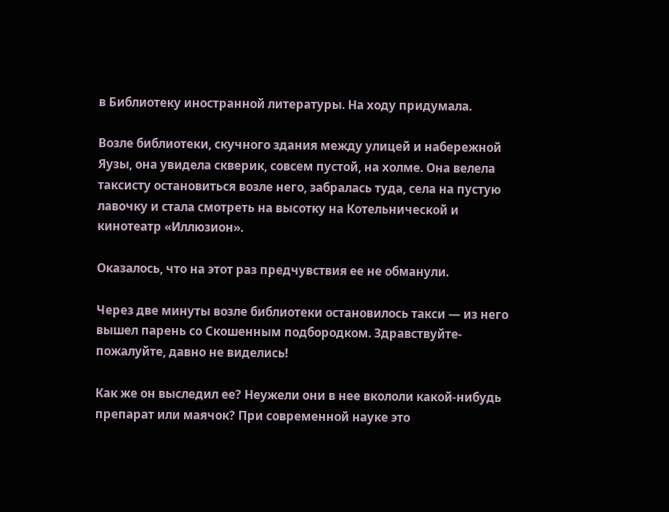в Библиотеку иностранной литературы. На ходу придумала.

Возле библиотеки, скучного здания между улицей и набережной Яузы, она увидела скверик, совсем пустой, на холме. Она велела таксисту остановиться возле него, забралась туда, села на пустую лавочку и стала смотреть на высотку на Котельнической и кинотеатр «Иллюзион».

Оказалось, что на этот раз предчувствия ее не обманули.

Через две минуты возле библиотеки остановилось такси — из него вышел парень со Скошенным подбородком. Здравствуйте-пожалуйте, давно не виделись!

Как же он выследил ее? Неужели они в нее вкололи какой-нибудь препарат или маячок? При современной науке это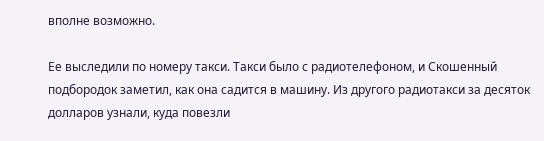вполне возможно.

Ее выследили по номеру такси. Такси было с радиотелефоном, и Скошенный подбородок заметил, как она садится в машину. Из другого радиотакси за десяток долларов узнали, куда повезли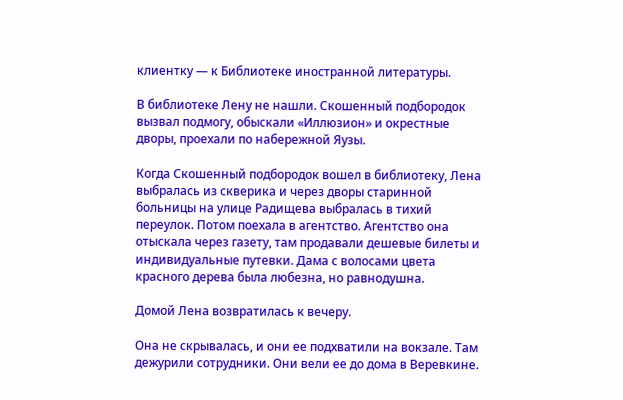клиентку — к Библиотеке иностранной литературы.

В библиотеке Лену не нашли. Скошенный подбородок вызвал подмогу, обыскали «Иллюзион» и окрестные дворы, проехали по набережной Яузы.

Когда Скошенный подбородок вошел в библиотеку, Лена выбралась из скверика и через дворы старинной больницы на улице Радищева выбралась в тихий переулок. Потом поехала в агентство. Агентство она отыскала через газету, там продавали дешевые билеты и индивидуальные путевки. Дама с волосами цвета красного дерева была любезна, но равнодушна.

Домой Лена возвратилась к вечеру.

Она не скрывалась, и они ее подхватили на вокзале. Там дежурили сотрудники. Они вели ее до дома в Веревкине.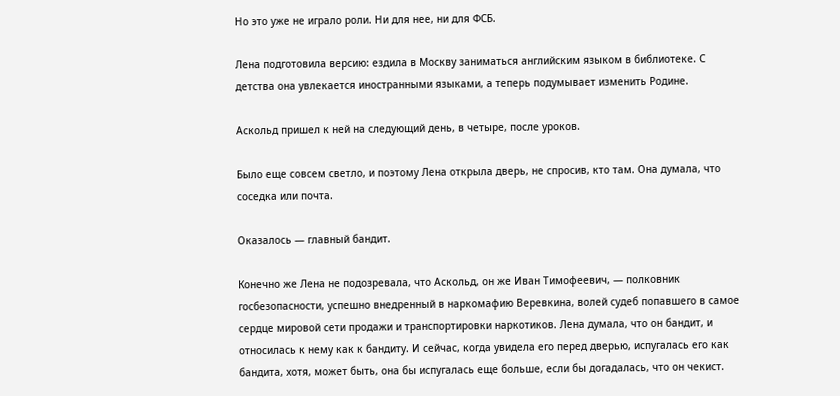Но это уже не играло роли. Ни для нее, ни для ФСБ.

Лена подготовила версию: ездила в Москву заниматься английским языком в библиотеке. С детства она увлекается иностранными языками, а теперь подумывает изменить Родине.

Аскольд пришел к ней на следующий день, в четыре, после уроков.

Было еще совсем светло, и поэтому Лена открыла дверь, не спросив, кто там. Она думала, что соседка или почта.

Оказалось — главный бандит.

Конечно же Лена не подозревала, что Аскольд, он же Иван Тимофеевич, — полковник госбезопасности, успешно внедренный в наркомафию Веревкина, волей судеб попавшего в самое сердце мировой сети продажи и транспортировки наркотиков. Лена думала, что он бандит, и относилась к нему как к бандиту. И сейчас, когда увидела его перед дверью, испугалась его как бандита, хотя, может быть, она бы испугалась еще больше, если бы догадалась, что он чекист.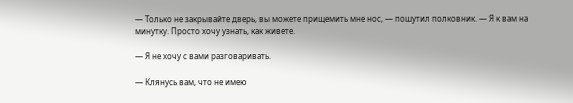— Только не закрывайте дверь, вы можете прищемить мне нос, — пошутил полковник. — Я к вам на минутку. Просто хочу узнать, как живете.

— Я не хочу с вами разговаривать.

— Клянусь вам, что не имею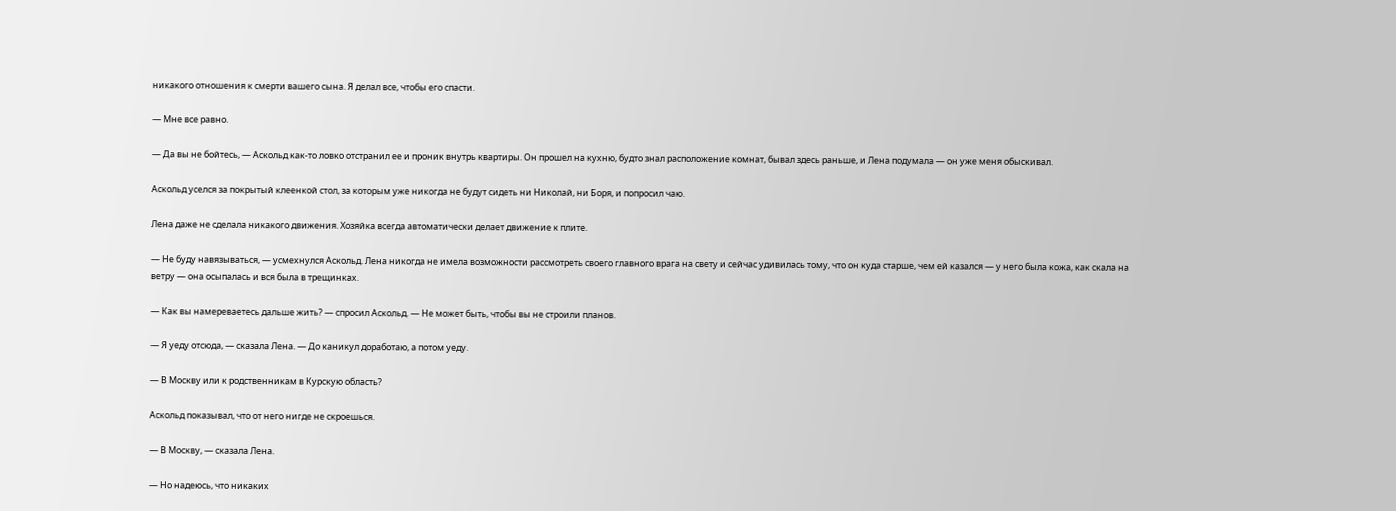никакого отношения к смерти вашего сына. Я делал все, чтобы его спасти.

— Мне все равно.

— Да вы не бойтесь, — Аскольд как-то ловко отстранил ее и проник внутрь квартиры. Он прошел на кухню, будто знал расположение комнат, бывал здесь раньше, и Лена подумала — он уже меня обыскивал.

Аскольд уселся за покрытый клеенкой стол, за которым уже никогда не будут сидеть ни Николай, ни Боря, и попросил чаю.

Лена даже не сделала никакого движения. Хозяйка всегда автоматически делает движение к плите.

— Не буду навязываться, — усмехнулся Аскольд. Лена никогда не имела возможности рассмотреть своего главного врага на свету и сейчас удивилась тому, что он куда старше, чем ей казался — у него была кожа, как скала на ветру — она осыпалась и вся была в трещинках.

— Как вы намереваетесь дальше жить? — спросил Аскольд. — Не может быть, чтобы вы не строили планов.

— Я уеду отсюда, — сказала Лена. — До каникул доработаю, а потом уеду.

— В Москву или к родственникам в Курскую область?

Аскольд показывал, что от него нигде не скроешься.

— В Москву, — сказала Лена.

— Но надеюсь, что никаких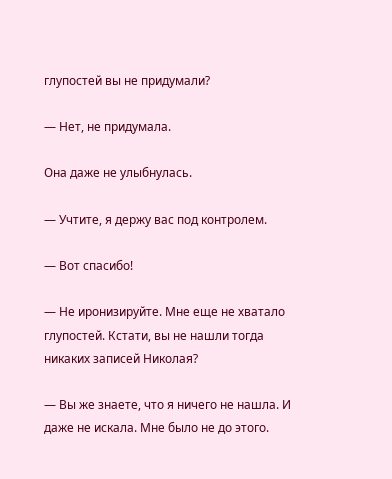глупостей вы не придумали?

— Нет, не придумала.

Она даже не улыбнулась.

— Учтите, я держу вас под контролем.

— Вот спасибо!

— Не иронизируйте. Мне еще не хватало глупостей. Кстати, вы не нашли тогда никаких записей Николая?

— Вы же знаете, что я ничего не нашла. И даже не искала. Мне было не до этого.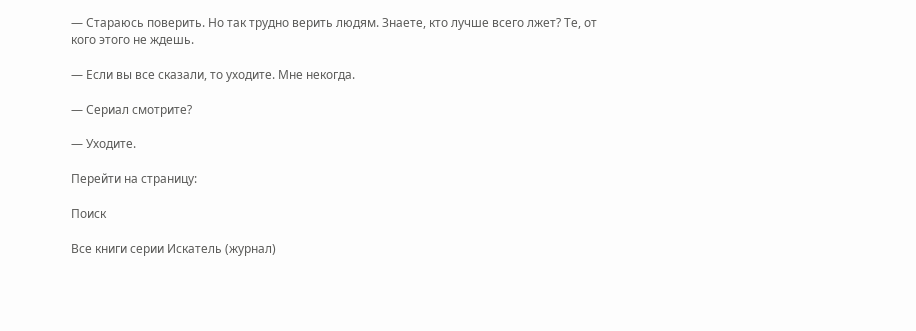— Стараюсь поверить. Но так трудно верить людям. Знаете, кто лучше всего лжет? Те, от кого этого не ждешь.

— Если вы все сказали, то уходите. Мне некогда.

— Сериал смотрите?

— Уходите.

Перейти на страницу:

Поиск

Все книги серии Искатель (журнал)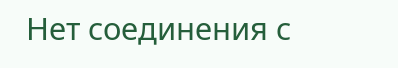Нет соединения с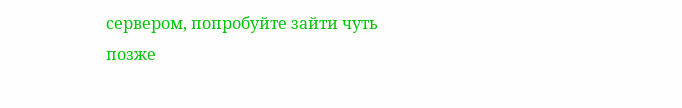сервером, попробуйте зайти чуть позже